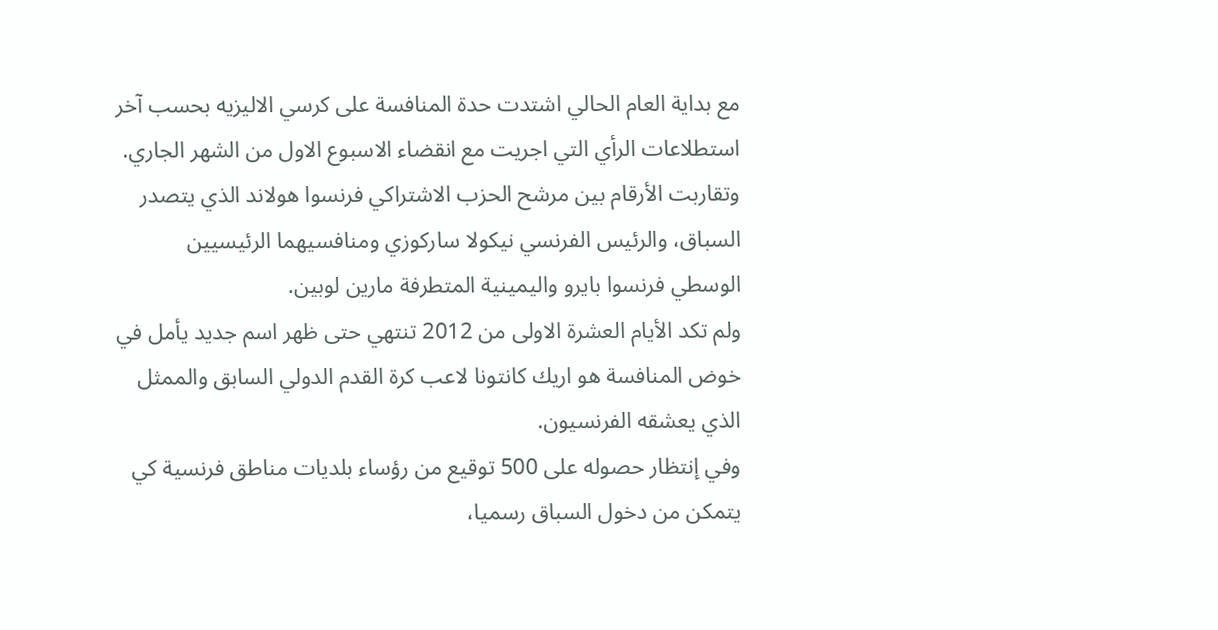مع بداية العام الحالي اشتدت حدة المنافسة على كرسي الاليزيه بحسب آخر استطلاعات الرأي التي اجريت مع انقضاء الاسبوع الاول من الشهر الجاري. وتقاربت الأرقام بين مرشح الحزب الاشتراكي فرنسوا هولاند الذي يتصدر السباق، والرئيس الفرنسي نيكولا ساركوزي ومنافسيهما الرئيسيين الوسطي فرنسوا بايرو واليمينية المتطرفة مارين لوبين.
ولم تكد الأيام العشرة الاولى من 2012 تنتهي حتى ظهر اسم جديد يأمل في خوض المنافسة هو اريك كانتونا لاعب كرة القدم الدولي السابق والممثل الذي يعشقه الفرنسيون.
وفي إنتظار حصوله على 500 توقيع من رؤساء بلديات مناطق فرنسية كي يتمكن من دخول السباق رسميا،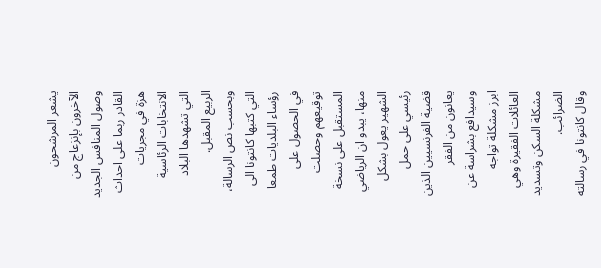يشعر المرشحون الآخرون بإنزعاج من وصول المنافس الجديد القادر ربما على احداث هزة في مجريات الانتخابات الرئاسية التي تشهدها البلاد الربيع المقبل.
وبحسب نص الرسالة، التي كتبها كانتونا الى رؤساء البلديات طمعا في الحصول على توقيعهم وحصلت المستقبل على نسخة منها، يبدو ان الرياضي الشهير يعول بشكل رئيسي على حمل قضية الفرنسيين الذين يعانون من الفقر وسيدافع بشراسة عن ابرز مشكلة تواجه العائلات الفقيرة وهي مشكلة السكن وتسديد الضرائب.
وقال كانتونا في رسالته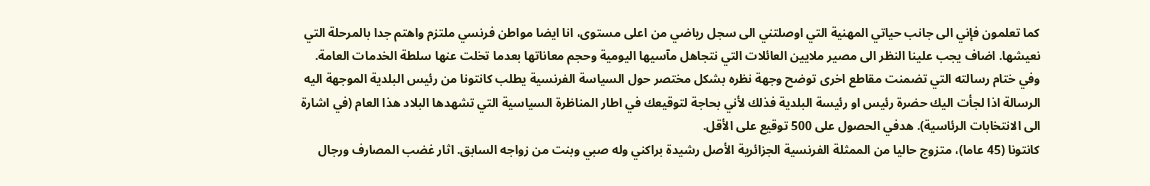كما تعلمون فإني الى جانب حياتي المهنية التي اوصلتني الى سجل رياضي من اعلى مستوى، انا ايضا مواطن فرنسي ملتزم واهتم جدا بالمرحلة التي نعيشها. اضاف يجب علينا النظر الى مصير ملايين العائلات التي نتجاهل مآسيها اليومية وحجم معاناتها بعدما تخلت عنها سلطة الخدمات العامة.
وفي ختام رسالته التي تضمنت مقاطع اخرى توضح وجهة نظره بشكل مختصر حول السياسة الفرنسية يطلب كانتونا من رئيس البلدية الموجهة اليه الرسالة اذا لجأت اليك حضرة رئيس او رئيسة البلدية فذلك لأني بحاجة لتوقيعك في اطار المناظرة السياسية التي تشهدها البلاد هذا العام (في اشارة الى الانتخابات الرئاسية). هدفي الحصول على 500 توقيع على الأقل.
كانتونا (45 عاما)، متزوج حاليا من الممثلة الفرنسية الجزائرية الأصل رشيدة براكني وله صبي وبنت من زواجه السابق. اثار غضب المصارف ورجال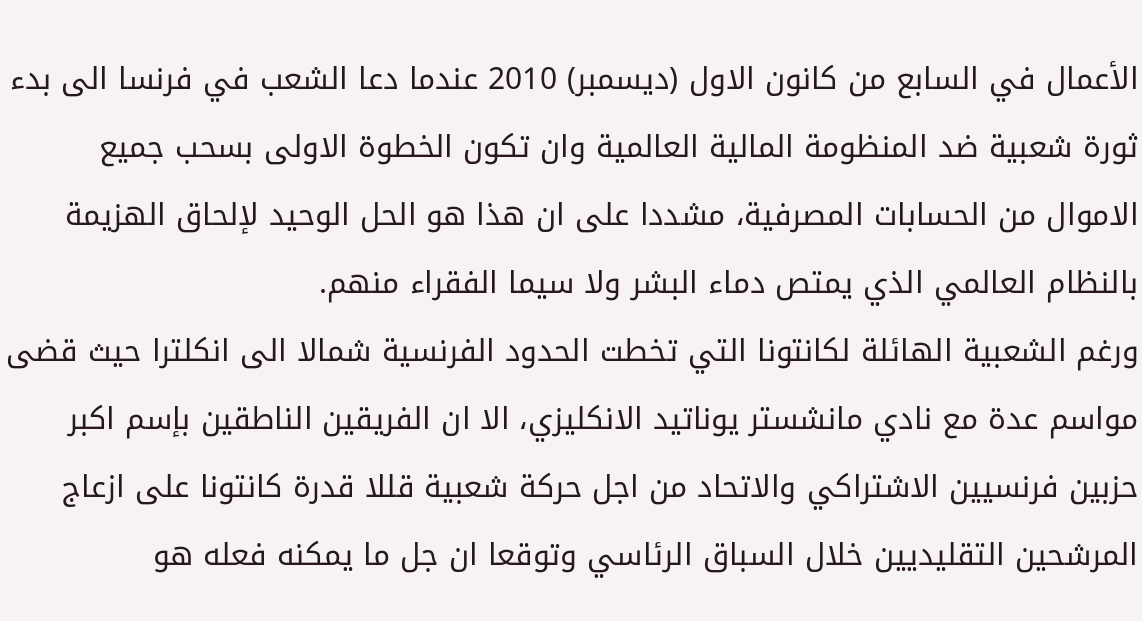الأعمال في السابع من كانون الاول (ديسمبر) 2010 عندما دعا الشعب في فرنسا الى بدء ثورة شعبية ضد المنظومة المالية العالمية وان تكون الخطوة الاولى بسحب جميع الاموال من الحسابات المصرفية، مشددا على ان هذا هو الحل الوحيد لإلحاق الهزيمة بالنظام العالمي الذي يمتص دماء البشر ولا سيما الفقراء منهم.
ورغم الشعبية الهائلة لكانتونا التي تخطت الحدود الفرنسية شمالا الى انكلترا حيث قضى مواسم عدة مع نادي مانشستر يوناتيد الانكليزي، الا ان الفريقين الناطقين بإسم اكبر حزبين فرنسيين الاشتراكي والاتحاد من اجل حركة شعبية قللا قدرة كانتونا على ازعاج المرشحين التقليديين خلال السباق الرئاسي وتوقعا ان جل ما يمكنه فعله هو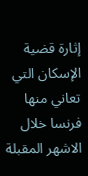إثارة قضية الإسكان التي تعاني منها فرنسا خلال الاشهر المقبلة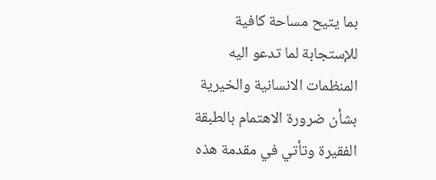بما يتيح مساحة كافية للإستجابة لما تدعو اليه المنظمات الانسانية والخيرية بشأن ضرورة الاهتمام بالطبقة الفقيرة وتأتي في مقدمة هذه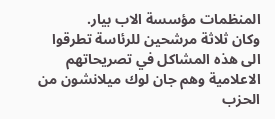المنظمات مؤسسة الاب بيار.
وكان ثلاثة مرشحين للرئاسة تطرقوا الى هذه المشاكل في تصريحاتهم الاعلامية وهم جان لوك ميلانشون من الحزب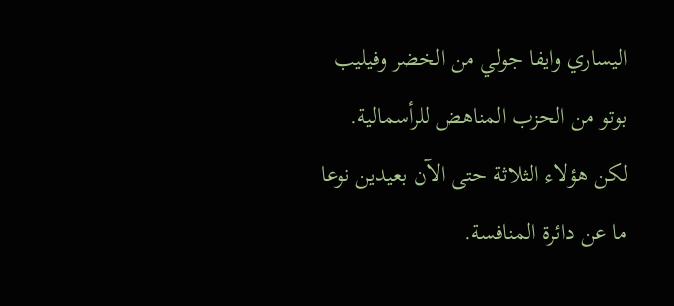اليساري وايفا جولي من الخضر وفيليب بوتو من الحزب المناهض للرأسمالية. لكن هؤلاء الثلاثة حتى الآن بعيدين نوعا ما عن دائرة المنافسة.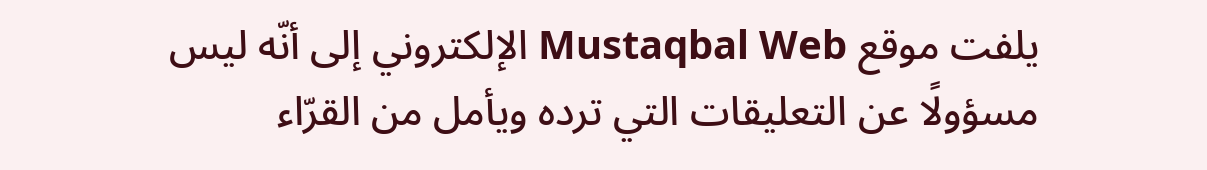يلفت موقع Mustaqbal Web الإلكتروني إلى أنّه ليس مسؤولًا عن التعليقات التي ترده ويأمل من القرّاء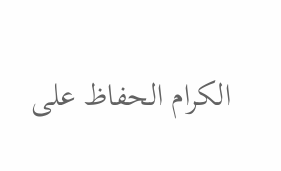الكرام الحفاظ على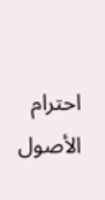احترام الأصول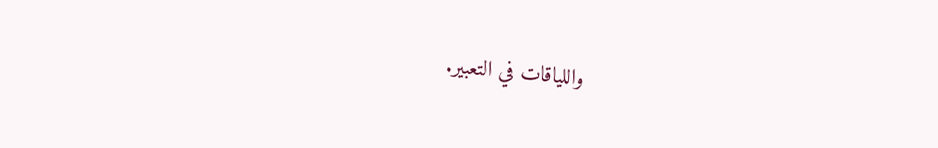واللياقات في التعبير.